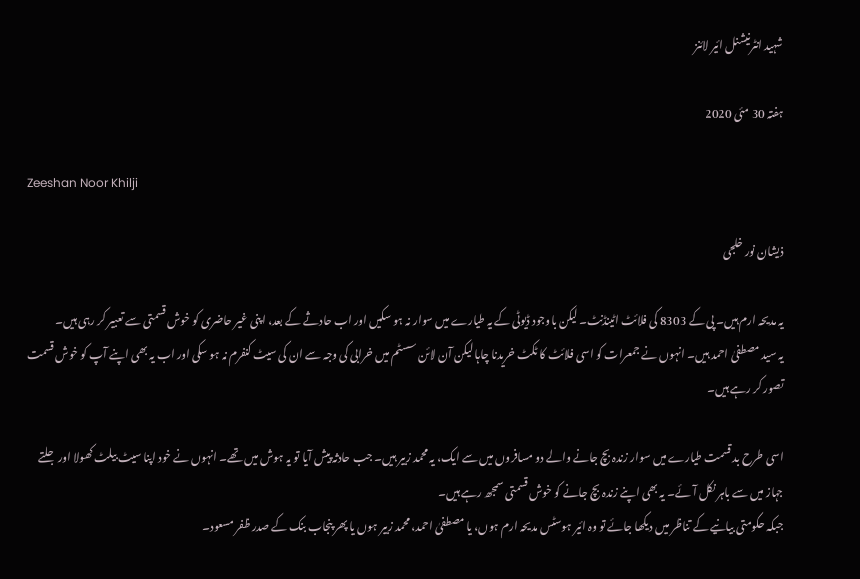شہید انٹرنیشنل ائیر لائنز

ہفتہ 30 مئی 2020

Zeeshan Noor Khilji

ذیشان نور خلجی

یہ مدیحہ ارم ہیں۔ پی کے 8303 کی فلائٹ اٹینڈنٹ۔ لیکن باوجود ڈیوٹی کے یہ طیارے میں سوار نہ ہو سکیں اور اب حادثے کے بعد، اپنی غیر حاضری کو خوش قسمتی سے تعبیر کر رہی ہیں۔
یہ سید مصطفیٰ احمد ہیں۔ انہوں نے جمعرات کو اسی فلائٹ کا ٹکٹ خریدنا چاہا لیکن آن لائن سسٹم میں خرابی کی وجہ سے ان کی سیٹ کنفرم نہ ہو سکی اور اب یہ بھی اپنے آپ کو خوش قسمت تصور کر رہے ہیں۔

اسی طرح بد قسمت طیارے میں سوار زندہ بچ جانے والے دو مسافروں میں سے ایک، یہ محمد زبیر ہیں۔ جب حادثہ پیش آیا تو یہ ہوش میں تھے۔ انہوں نے خود اپنا سیٹ بیلٹ کھولا اور جلتے جہاز میں سے باہر نکل آئے۔ یہ بھی اپنے زندہ بچ جانے کو خوش قسمتی سمجھ رہے ہیں۔
جبکہ حکومتی بیانیے کے تناظر میں دیکھا جائے تو وہ ائیر ہوسٹس مدیحہ ارم ہوں، یا مصطفیٰ احمد، محمد زبیر ہوں یا پھر پنجاب بنک کے صدر ظفر مسعود۔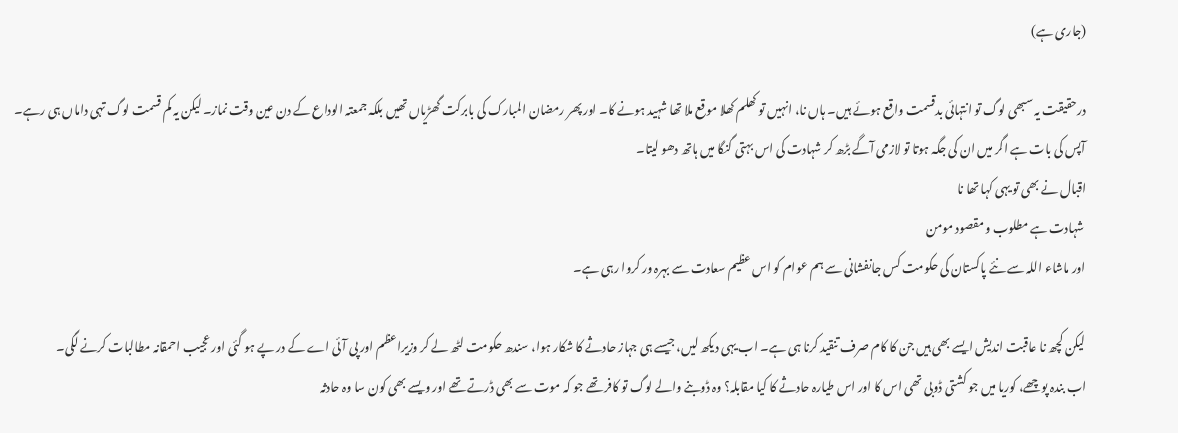(جاری ہے)

درحقیقت یہ سبھی لوگ تو انتہائی بدقسمت واقع ہوئے ہیں۔ ہاں نا، انہیں تو کھلم کھلا موقع ملا تھا شہید ہونے کا۔ اور پھر رمضان المبارک کی بابرکت گھڑیاں تھیں بلکہ جمعتہ الوداع کے دن عین وقت نماز۔ لیکن یہ کم قسمت لوگ تہی داماں ہی رہے۔ آپس کی بات ہے اگر میں ان کی جگہ ہوتا تو لازمی آگے بڑھ کر شہادت کی اس بہتی گنگا میں ہاتھ دھو لیتا۔
اقبال نے بھی تو یہی کہا تھا نا
 شہادت ہے مطلوب و مقصود مومن
اور ماشاء اللہ سے نئے پاکستان کی حکومت کس جانفشانی سے ہم عوام کو اس عظیم سعادت سے بہرہ ور کروا رہی ہے۔

لیکن کچھ نا عاقبت اندیش ایسے بھی ہیں جن کا کام صرف تنقید کرنا ہی ہے۔ اب یہی دیکھ لیں، جیسے ہی جہاز حادثے کا شکار ہوا، سندھ حکومت لٹھ لے کر وزیراعظم اور پی آئی اے کے در پے ہو گئی اور عجیب احمقانہ مطالبات کرنے لگی۔
اب بندہ پوچھے، کوریا میں جو کشتی ڈوبی تھی اس کا اور اس طیارہ حادثے کا کیا مقابلہ؟ وہ ڈوبنے والے لوگ تو کافر تھے جو کہ موت سے بھی ڈرتے تھے اور ویسے بھی کون سا وہ حادثہ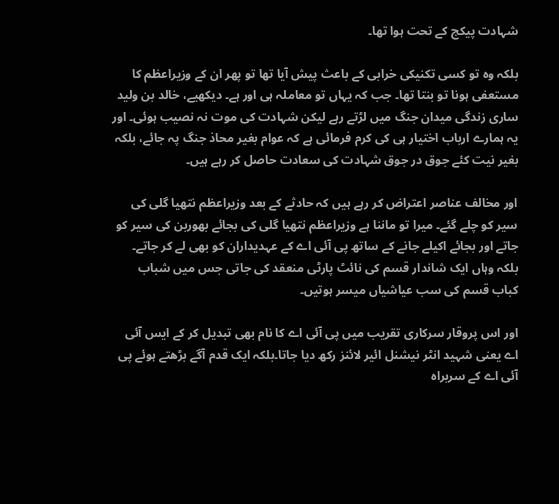شہادت پیکج کے تحت ہوا تھا۔

بلکہ وہ تو کسی تکنیکی خرابی کے باعث پیش آیا تھا تو پھر ان کے وزیراعظم کا مستعفی ہونا تو بنتا تھا۔ جب کہ یہاں تو معاملہ ہی اور ہے۔ دیکھیے، خالد بن ولید ساری زندگی میدان جنگ میں لڑتے رہے لیکن شہادت کی موت نہ نصیب ہوئی۔ اور یہ ہمارے ارباب اختیار ہی کی کرم فرمائی ہے کہ عوام بغیر محاذ جنگ پہ جائے، بلکہ بغیر نیت کئے جوق در جوق شہادت کی سعادت حاصل کر رہے ہیں۔

اور مخالف عناصر اعتراض کر رہے ہیں کہ حادثے کے بعد وزیراعظم نتھیا گلی کی سیر کو چلے گئے۔ میرا تو ماننا ہے وزیراعظم نتھیا گلی کی بجائے بھوربن کی سیر کو جاتے اور بجائے اکیلے جانے کے ساتھ پی آئی اے کے عہدیداران کو بھی لے کر جاتے۔ بلکہ وہاں ایک شاندار قسم کی نائٹ پارٹی منعقد کی جاتی جس میں شباب کباب قسم کی سب عیاشیاں میسر ہوتیں۔

اور اس پروقار سرکاری تقریب میں پی آئی اے کا نام بھی تبدیل کر کے ایس آئی اے یعنی شہید انٹر نیشنل ائیر لائنز رکھ دیا جاتا۔بلکہ ایک قدم آگے بڑھتے ہوئے پی آئی اے کے سربراہ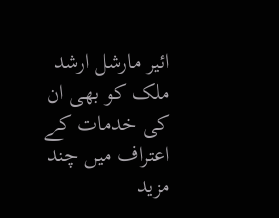ائیر مارشل ارشد ملک کو بھی ان کی خدمات کے اعتراف میں چند مزید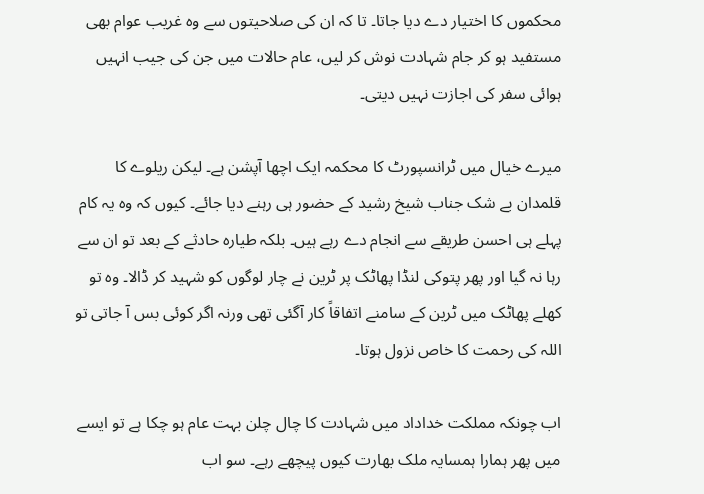محکموں کا اختیار دے دیا جاتا۔ تا کہ ان کی صلاحیتوں سے وہ غریب عوام بھی مستفید ہو کر جام شہادت نوش کر لیں، عام حالات میں جن کی جیب انہیں ہوائی سفر کی اجازت نہیں دیتی۔

میرے خیال میں ٹرانسپورٹ کا محکمہ ایک اچھا آپشن ہے۔ لیکن ریلوے کا قلمدان بے شک جناب شیخ رشید کے حضور ہی رہنے دیا جائے۔ کیوں کہ وہ یہ کام پہلے ہی احسن طریقے سے انجام دے رہے ہیں۔ بلکہ طیارہ حادثے کے بعد تو ان سے رہا نہ گیا اور پھر پتوکی لنڈا پھاٹک پر ٹرین نے چار لوگوں کو شہید کر ڈالا۔ وہ تو کھلے پھاٹک میں ٹرین کے سامنے اتفاقاً کار آگئی تھی ورنہ اگر کوئی بس آ جاتی تو اللہ کی رحمت کا خاص نزول ہوتا۔

اب چونکہ مملکت خداداد میں شہادت کا چال چلن بہت عام ہو چکا ہے تو ایسے میں پھر ہمارا ہمسایہ ملک بھارت کیوں پیچھے رہے۔ سو اب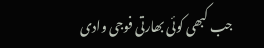جب کبھی کوئی بھارتی فوجی وادی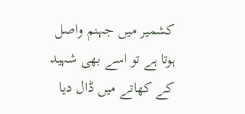کشمیر میں جہنم واصل ہوتا ہے تو اسے بھی شہید کے کھاتے میں ڈال دیا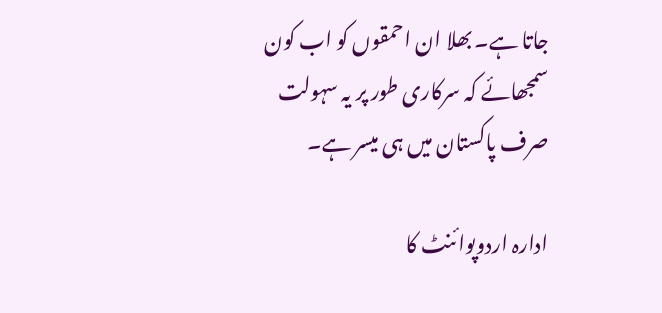جاتا ہے۔ بھلا ان احمقوں کو اب کون سمجھائے کہ سرکاری طور پر یہ سہولت صرف پاکستان میں ہی میسر ہے۔

ادارہ اردوپوائنٹ کا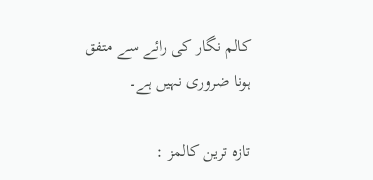کالم نگار کی رائے سے متفق ہونا ضروری نہیں ہے۔

تازہ ترین کالمز :